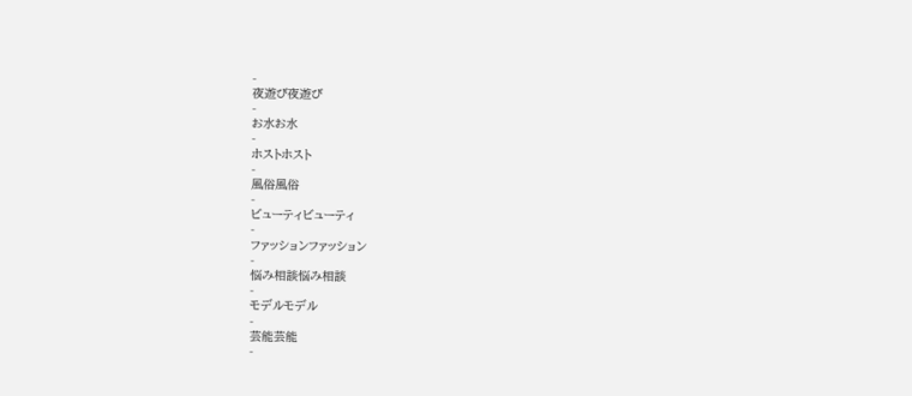-
夜遊び夜遊び
-
お水お水
-
ホストホスト
-
風俗風俗
-
ビューティビューティ
-
ファッションファッション
-
悩み相談悩み相談
-
モデルモデル
-
芸能芸能
-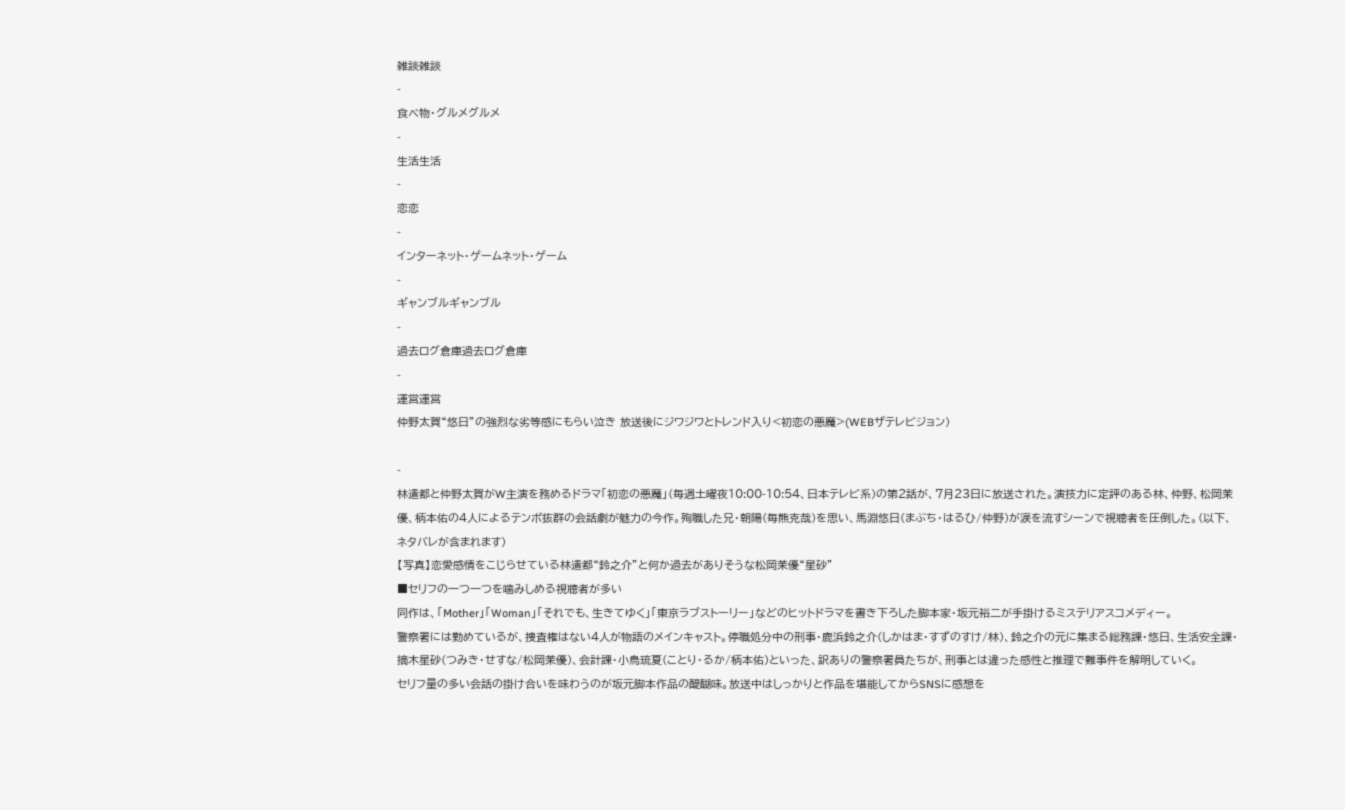雑談雑談
-
食べ物・グルメグルメ
-
生活生活
-
恋恋
-
インターネット・ゲームネット・ゲーム
-
ギャンブルギャンブル
-
過去ログ倉庫過去ログ倉庫
-
運営運営
仲野太賀“悠日”の強烈な劣等感にもらい泣き 放送後にジワジワとトレンド入り<初恋の悪魔>(WEBザテレビジョン)

-
林遣都と仲野太賀がW主演を務めるドラマ「初恋の悪魔」(毎週土曜夜10:00-10:54、日本テレビ系)の第2話が、7月23日に放送された。演技力に定評のある林、仲野、松岡茉優、柄本佑の4人によるテンポ抜群の会話劇が魅力の今作。殉職した兄・朝陽(毎熊克哉)を思い、馬淵悠日(まぶち・はるひ/仲野)が涙を流すシーンで視聴者を圧倒した。(以下、ネタバレが含まれます)
【写真】恋愛感情をこじらせている林遣都“鈴之介”と何か過去がありそうな松岡茉優“星砂”
■セリフの一つ一つを噛みしめる視聴者が多い
同作は、「Mother」「Woman」「それでも、生きてゆく」「東京ラブストーリー」などのヒットドラマを書き下ろした脚本家・坂元裕二が手掛けるミステリアスコメディー。
警察署には勤めているが、捜査権はない4人が物語のメインキャスト。停職処分中の刑事・鹿浜鈴之介(しかはま・すずのすけ/林)、鈴之介の元に集まる総務課・悠日、生活安全課・摘木星砂(つみき・せすな/松岡茉優)、会計課・小鳥琉夏(ことり・るか/柄本佑)といった、訳ありの警察署員たちが、刑事とは違った感性と推理で難事件を解明していく。
セリフ量の多い会話の掛け合いを味わうのが坂元脚本作品の醍醐味。放送中はしっかりと作品を堪能してからSNSに感想を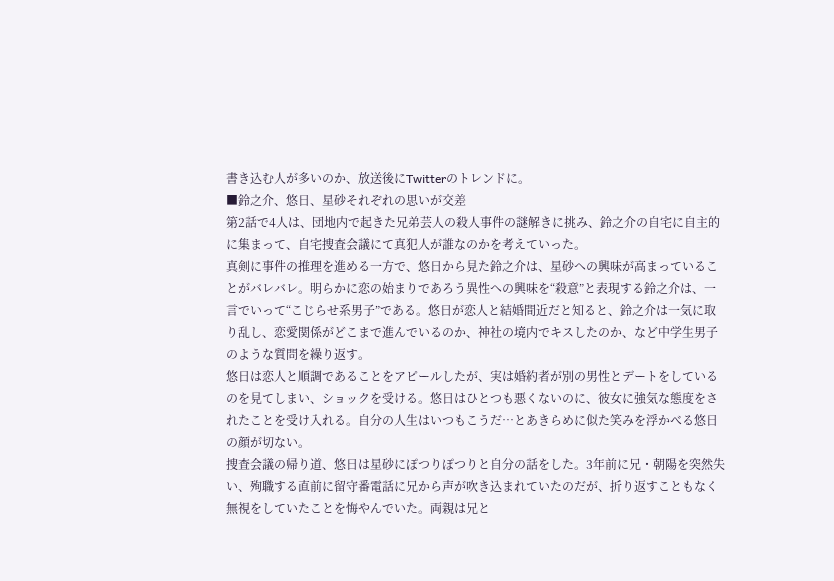書き込む人が多いのか、放送後にTwitterのトレンドに。
■鈴之介、悠日、星砂それぞれの思いが交差
第2話で4人は、団地内で起きた兄弟芸人の殺人事件の謎解きに挑み、鈴之介の自宅に自主的に集まって、自宅捜査会議にて真犯人が誰なのかを考えていった。
真剣に事件の推理を進める一方で、悠日から見た鈴之介は、星砂への興味が高まっていることがバレバレ。明らかに恋の始まりであろう異性への興味を“殺意”と表現する鈴之介は、一言でいって“こじらせ系男子”である。悠日が恋人と結婚間近だと知ると、鈴之介は一気に取り乱し、恋愛関係がどこまで進んでいるのか、神社の境内でキスしたのか、など中学生男子のような質問を繰り返す。
悠日は恋人と順調であることをアピールしたが、実は婚約者が別の男性とデートをしているのを見てしまい、ショックを受ける。悠日はひとつも悪くないのに、彼女に強気な態度をされたことを受け入れる。自分の人生はいつもこうだ…とあきらめに似た笑みを浮かべる悠日の顔が切ない。
捜査会議の帰り道、悠日は星砂にぽつりぽつりと自分の話をした。3年前に兄・朝陽を突然失い、殉職する直前に留守番電話に兄から声が吹き込まれていたのだが、折り返すこともなく無視をしていたことを悔やんでいた。両親は兄と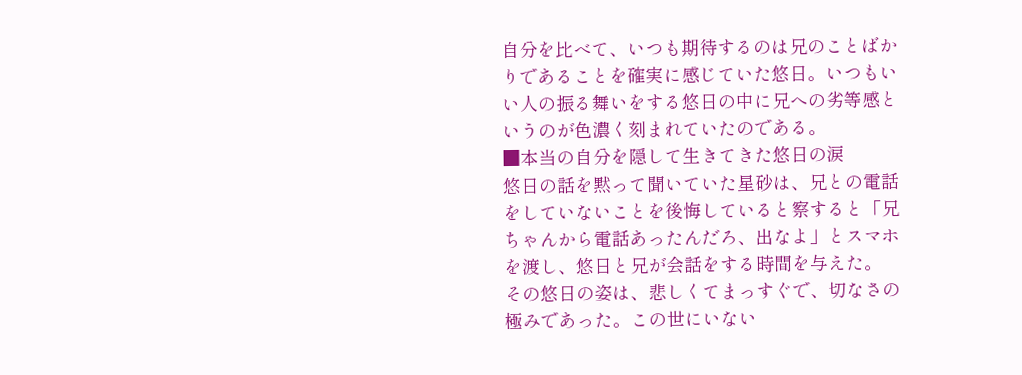自分を比べて、いつも期待するのは兄のことばかりであることを確実に感じていた悠日。いつもいい人の振る舞いをする悠日の中に兄への劣等感というのが色濃く刻まれていたのである。
■本当の自分を隠して生きてきた悠日の涙
悠日の話を黙って聞いていた星砂は、兄との電話をしていないことを後悔していると察すると「兄ちゃんから電話あったんだろ、出なよ」とスマホを渡し、悠日と兄が会話をする時間を与えた。
その悠日の姿は、悲しくてまっすぐで、切なさの極みであった。この世にいない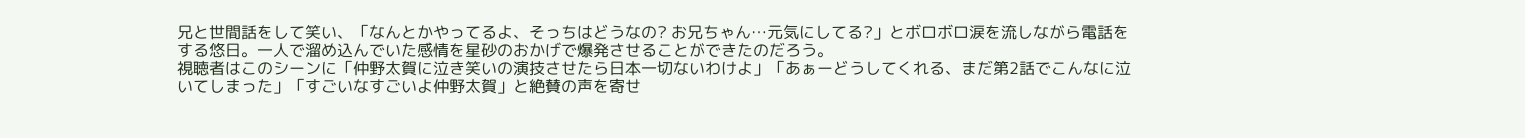兄と世間話をして笑い、「なんとかやってるよ、そっちはどうなの? お兄ちゃん…元気にしてる?」とボロボロ涙を流しながら電話をする悠日。一人で溜め込んでいた感情を星砂のおかげで爆発させることができたのだろう。
視聴者はこのシーンに「仲野太賀に泣き笑いの演技させたら日本一切ないわけよ」「あぁーどうしてくれる、まだ第2話でこんなに泣いてしまった」「すごいなすごいよ仲野太賀」と絶賛の声を寄せ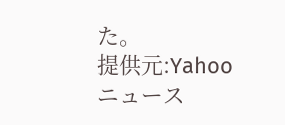た。
提供元:Yahooニュース